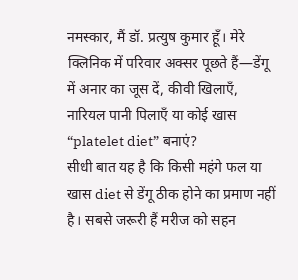नमस्कार, मैं डॉ. प्रत्युष कुमार हूँ। मेरे क्लिनिक में परिवार अक्सर पूछते हैं—डेंगू में अनार का जूस दें, कीवी खिलाएँ, नारियल पानी पिलाएँ या कोई खास “platelet diet” बनाएं?
सीधी बात यह है कि किसी महंगे फल या खास diet से डेंगू ठीक होने का प्रमाण नहीं है। सबसे जरूरी हैं मरीज को सहन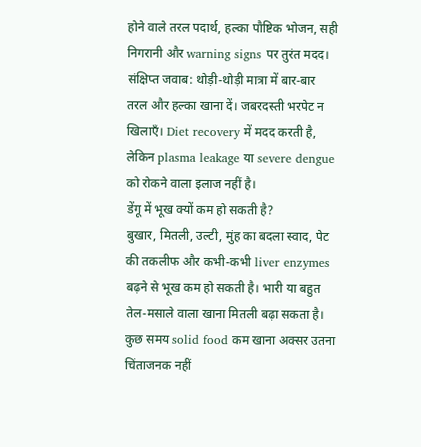होने वाले तरल पदार्थ, हल्का पौष्टिक भोजन, सही निगरानी और warning signs पर तुरंत मदद।
संक्षिप्त जवाब: थोड़ी-थोड़ी मात्रा में बार-बार तरल और हल्का खाना दें। जबरदस्ती भरपेट न खिलाएँ। Diet recovery में मदद करती है, लेकिन plasma leakage या severe dengue को रोकने वाला इलाज नहीं है।
डेंगू में भूख क्यों कम हो सकती है?
बुखार, मितली, उल्टी, मुंह का बदला स्वाद, पेट की तकलीफ और कभी-कभी liver enzymes बढ़ने से भूख कम हो सकती है। भारी या बहुत तेल-मसाले वाला खाना मितली बढ़ा सकता है। कुछ समय solid food कम खाना अक्सर उतना चिंताजनक नहीं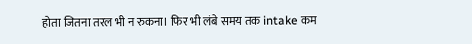होता जितना तरल भी न रुकना। फिर भी लंबे समय तक intake कम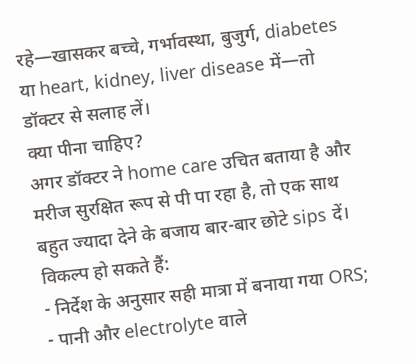रहे—खासकर बच्चे, गर्भावस्था, बुजुर्ग, diabetes या heart, kidney, liver disease में—तो डॉक्टर से सलाह लें।
क्या पीना चाहिए?
अगर डॉक्टर ने home care उचित बताया है और मरीज सुरक्षित रूप से पी पा रहा है, तो एक साथ बहुत ज्यादा देने के बजाय बार-बार छोटे sips दें। विकल्प हो सकते हैं:
- निर्देश के अनुसार सही मात्रा में बनाया गया ORS;
- पानी और electrolyte वाले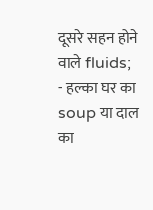दूसरे सहन होने वाले fluids;
- हल्का घर का soup या दाल का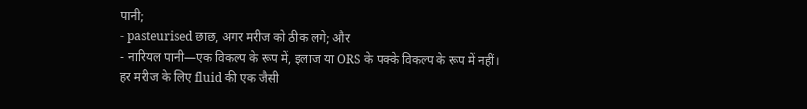पानी;
- pasteurised छाछ, अगर मरीज को ठीक लगे; और
- नारियल पानी—एक विकल्प के रूप में, इलाज या ORS के पक्के विकल्प के रूप में नहीं।
हर मरीज के लिए fluid की एक जैसी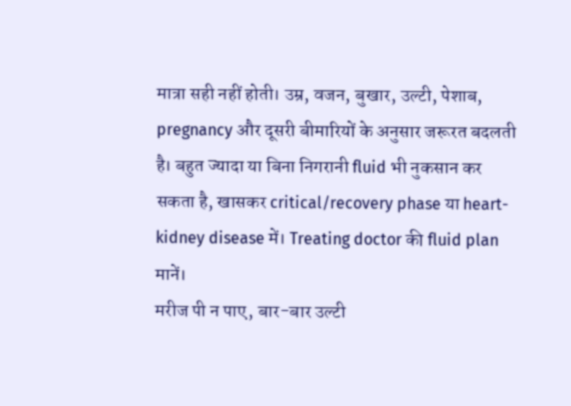मात्रा सही नहीं होती। उम्र, वजन, बुखार, उल्टी, पेशाब, pregnancy और दूसरी बीमारियों के अनुसार जरूरत बदलती है। बहुत ज्यादा या बिना निगरानी fluid भी नुकसान कर सकता है, खासकर critical/recovery phase या heart-kidney disease में। Treating doctor की fluid plan मानें।
मरीज पी न पाए, बार-बार उल्टी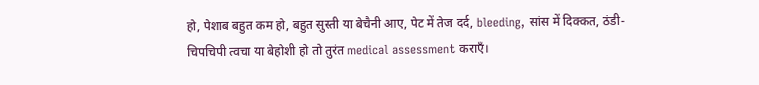हो, पेशाब बहुत कम हो, बहुत सुस्ती या बेचैनी आए, पेट में तेज दर्द, bleeding, सांस में दिक्कत, ठंडी-चिपचिपी त्वचा या बेहोशी हो तो तुरंत medical assessment कराएँ।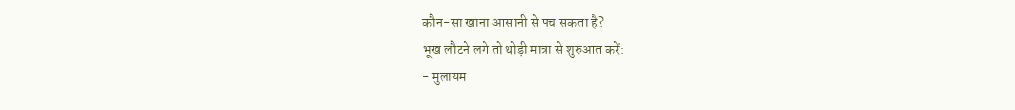कौन-सा खाना आसानी से पच सकता है?
भूख लौटने लगे तो थोड़ी मात्रा से शुरुआत करें:
- मुलायम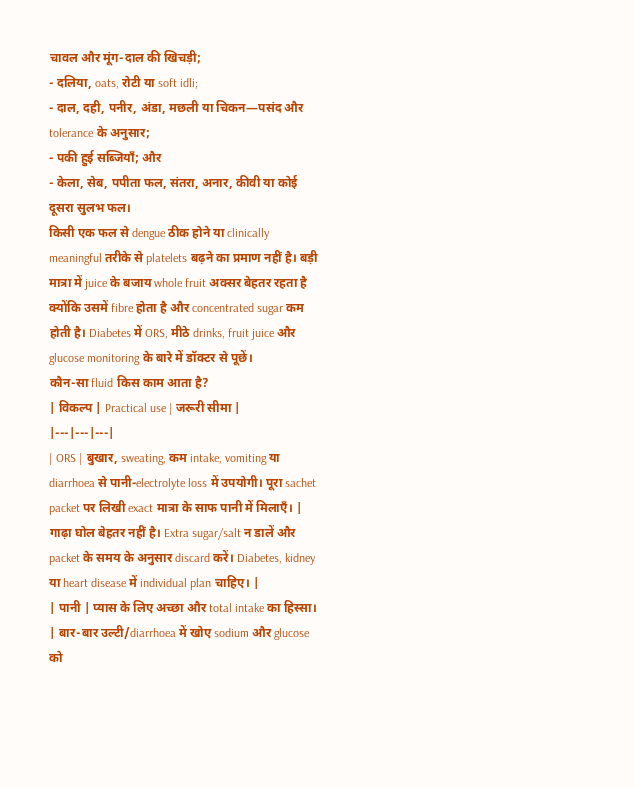चावल और मूंग-दाल की खिचड़ी;
- दलिया, oats, रोटी या soft idli;
- दाल, दही, पनीर, अंडा, मछली या चिकन—पसंद और tolerance के अनुसार;
- पकी हुई सब्जियाँ; और
- केला, सेब, पपीता फल, संतरा, अनार, कीवी या कोई दूसरा सुलभ फल।
किसी एक फल से dengue ठीक होने या clinically meaningful तरीके से platelets बढ़ने का प्रमाण नहीं है। बड़ी मात्रा में juice के बजाय whole fruit अक्सर बेहतर रहता है क्योंकि उसमें fibre होता है और concentrated sugar कम होती है। Diabetes में ORS, मीठे drinks, fruit juice और glucose monitoring के बारे में डॉक्टर से पूछें।
कौन-सा fluid किस काम आता है?
| विकल्प | Practical use | जरूरी सीमा |
|---|---|---|
| ORS | बुखार, sweating, कम intake, vomiting या diarrhoea से पानी-electrolyte loss में उपयोगी। पूरा sachet packet पर लिखी exact मात्रा के साफ पानी में मिलाएँ। | गाढ़ा घोल बेहतर नहीं है। Extra sugar/salt न डालें और packet के समय के अनुसार discard करें। Diabetes, kidney या heart disease में individual plan चाहिए। |
| पानी | प्यास के लिए अच्छा और total intake का हिस्सा। | बार-बार उल्टी/diarrhoea में खोए sodium और glucose को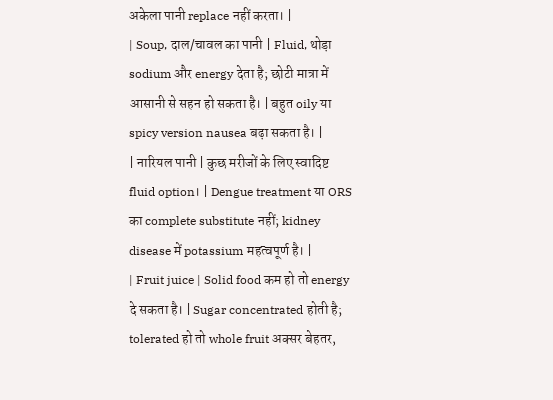अकेला पानी replace नहीं करता। |
| Soup, दाल/चावल का पानी | Fluid, थोड़ा sodium और energy देता है; छोटी मात्रा में आसानी से सहन हो सकता है। | बहुत oily या spicy version nausea बढ़ा सकता है। |
| नारियल पानी | कुछ मरीजों के लिए स्वादिष्ट fluid option। | Dengue treatment या ORS का complete substitute नहीं; kidney disease में potassium महत्वपूर्ण है। |
| Fruit juice | Solid food कम हो तो energy दे सकता है। | Sugar concentrated होती है; tolerated हो तो whole fruit अक्सर बेहतर,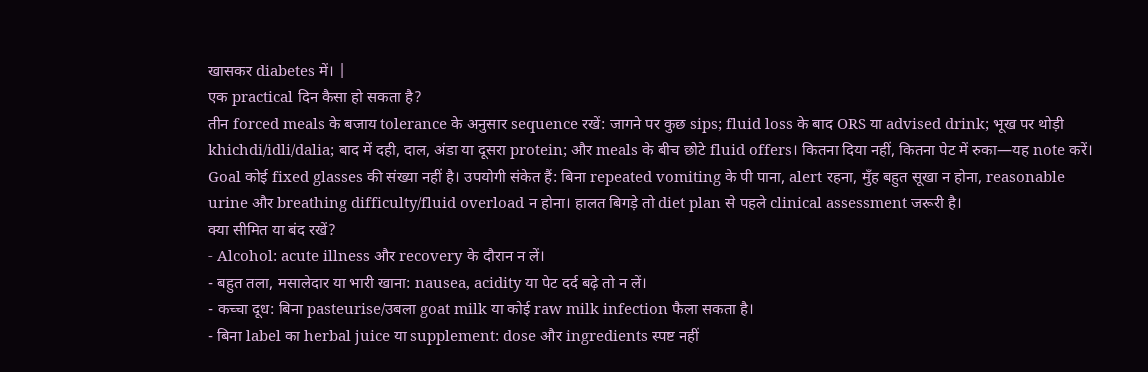खासकर diabetes में। |
एक practical दिन कैसा हो सकता है?
तीन forced meals के बजाय tolerance के अनुसार sequence रखें: जागने पर कुछ sips; fluid loss के बाद ORS या advised drink; भूख पर थोड़ी khichdi/idli/dalia; बाद में दही, दाल, अंडा या दूसरा protein; और meals के बीच छोटे fluid offers। कितना दिया नहीं, कितना पेट में रुका—यह note करें।
Goal कोई fixed glasses की संख्या नहीं है। उपयोगी संकेत हैं: बिना repeated vomiting के पी पाना, alert रहना, मुँह बहुत सूखा न होना, reasonable urine और breathing difficulty/fluid overload न होना। हालत बिगड़े तो diet plan से पहले clinical assessment जरूरी है।
क्या सीमित या बंद रखें?
- Alcohol: acute illness और recovery के दौरान न लें।
- बहुत तला, मसालेदार या भारी खाना: nausea, acidity या पेट दर्द बढ़े तो न लें।
- कच्चा दूध: बिना pasteurise/उबला goat milk या कोई raw milk infection फैला सकता है।
- बिना label का herbal juice या supplement: dose और ingredients स्पष्ट नहीं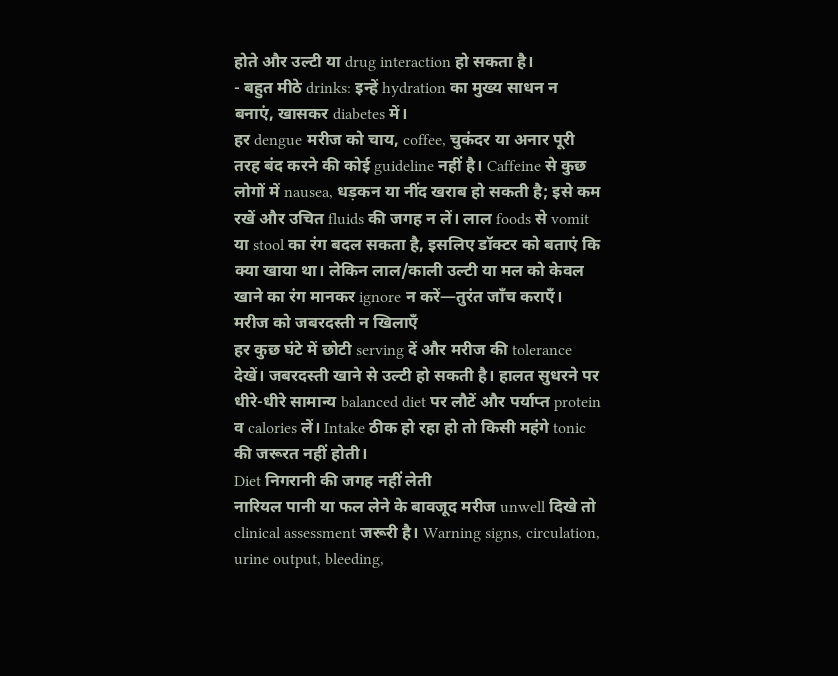होते और उल्टी या drug interaction हो सकता है।
- बहुत मीठे drinks: इन्हें hydration का मुख्य साधन न बनाएं, खासकर diabetes में।
हर dengue मरीज को चाय, coffee, चुकंदर या अनार पूरी तरह बंद करने की कोई guideline नहीं है। Caffeine से कुछ लोगों में nausea, धड़कन या नींद खराब हो सकती है; इसे कम रखें और उचित fluids की जगह न लें। लाल foods से vomit या stool का रंग बदल सकता है, इसलिए डॉक्टर को बताएं कि क्या खाया था। लेकिन लाल/काली उल्टी या मल को केवल खाने का रंग मानकर ignore न करें—तुरंत जाँच कराएँ।
मरीज को जबरदस्ती न खिलाएँ
हर कुछ घंटे में छोटी serving दें और मरीज की tolerance देखें। जबरदस्ती खाने से उल्टी हो सकती है। हालत सुधरने पर धीरे-धीरे सामान्य balanced diet पर लौटें और पर्याप्त protein व calories लें। Intake ठीक हो रहा हो तो किसी महंगे tonic की जरूरत नहीं होती।
Diet निगरानी की जगह नहीं लेती
नारियल पानी या फल लेने के बावजूद मरीज unwell दिखे तो clinical assessment जरूरी है। Warning signs, circulation, urine output, bleeding,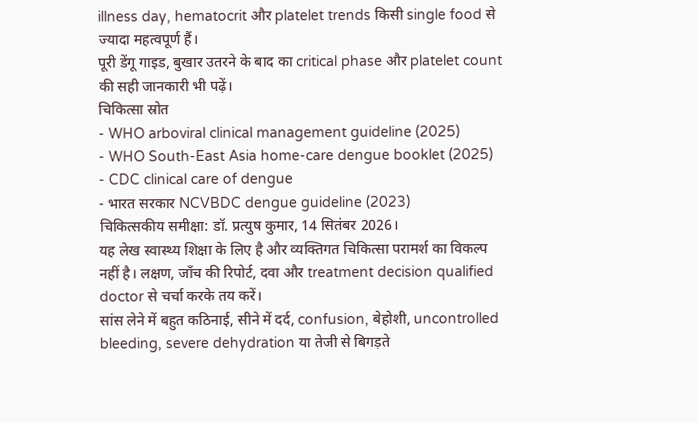illness day, hematocrit और platelet trends किसी single food से ज्यादा महत्वपूर्ण हैं।
पूरी डेंगू गाइड, बुखार उतरने के बाद का critical phase और platelet count की सही जानकारी भी पढ़ें।
चिकित्सा स्रोत
- WHO arboviral clinical management guideline (2025)
- WHO South-East Asia home-care dengue booklet (2025)
- CDC clinical care of dengue
- भारत सरकार NCVBDC dengue guideline (2023)
चिकित्सकीय समीक्षा: डॉ. प्रत्युष कुमार, 14 सितंबर 2026।
यह लेख स्वास्थ्य शिक्षा के लिए है और व्यक्तिगत चिकित्सा परामर्श का विकल्प नहीं है। लक्षण, जाँच की रिपोर्ट, दवा और treatment decision qualified doctor से चर्चा करके तय करें।
सांस लेने में बहुत कठिनाई, सीने में दर्द, confusion, बेहोशी, uncontrolled bleeding, severe dehydration या तेजी से बिगड़ते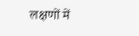लक्षणों में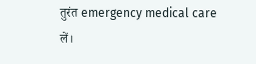तुरंत emergency medical care लें।